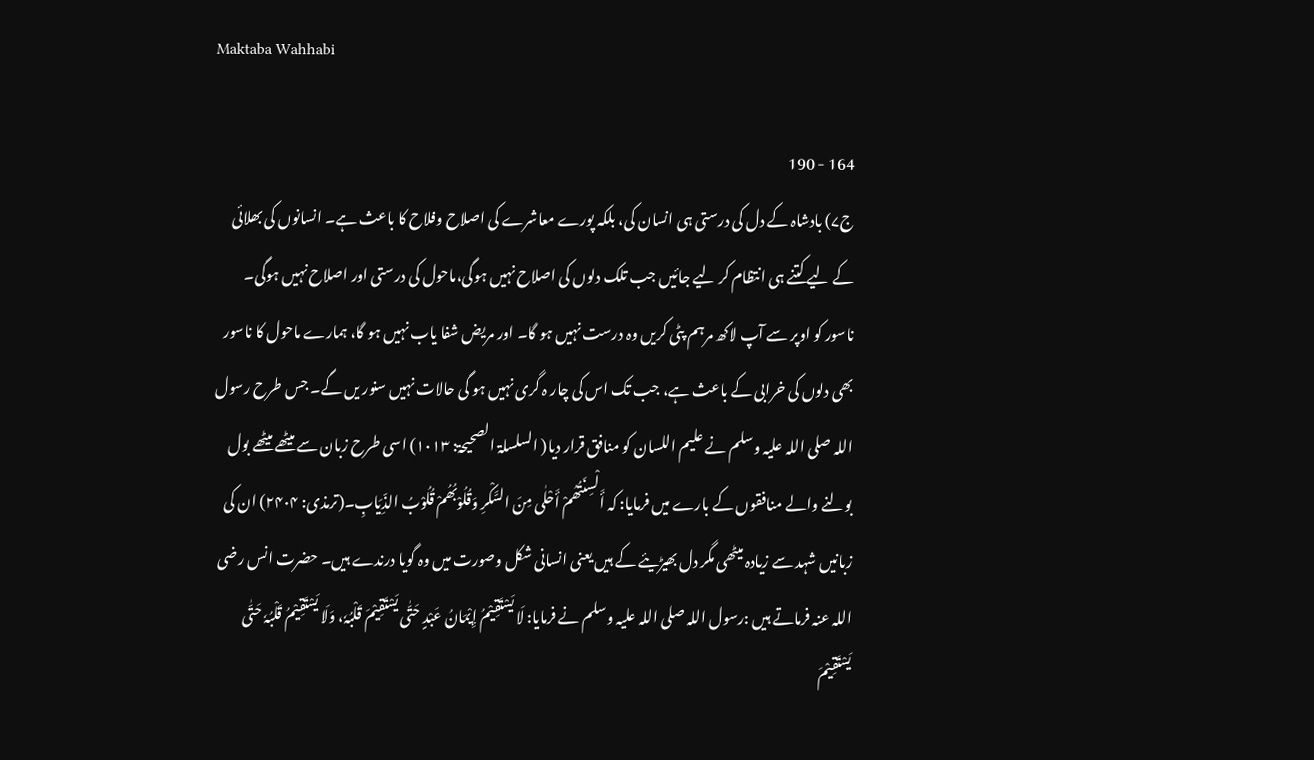Maktaba Wahhabi

164 - 190
ج۷) بادشاہ کے دل کی درستی ہی انسان کی، بلکہ پورے معاشرے کی اصلاح وفلاح کا باعث ہے۔ انسانوں کی بھلائی کے لیے کتنے ہی انتظام کر لیے جائیں جب تلک دلوں کی اصلاح نہیں ہوگی،ماحول کی درستی اور اصلاح نہیں ہوگی۔ ناسور کو اوپر سے آپ لاکھ مرہم پٹی کریں وہ درست نہیں ہو گا۔ اور مریض شفا یاب نہیں ہو گا، ہمارے ماحول کا ناسور بھی دلوں کی خرابی کے باعث ہے، جب تک اس کی چار ہ گری نہیں ہو گی حالات نہیں سنور یں گے۔ جس طرح رسول اللہ صلی اللہ علیہ وسلم نے علیم اللسان کو منافق قرار دیا( السلسلۃ الصحیحۃ: ۱۰۱۳) اسی طرح زبان سے میٹھے میٹھے بول بولنے والے منافقوں کے بارے میں فرمایا: کہ أَلْسِنَتُھُمْ أَحْلٰی مِنَ السَّکْرِ وَقُلُوْبُھُمْ قُلُوْبُ الذِّیَابِ۔(ترمذی: ۲۴۰۴) ان کی زبانیں شہد سے زیادہ میٹھی مگر دل بھیڑیئے کے ہیں یعنی انسانی شکل وصورت میں وہ گویا درندے ہیں۔ حضرت انس رضی اللہ عنہ فرماتے ہیں :رسول اللہ صلی اللہ علیہ وسلم نے فرمایا: لَا یَسْتَقِیْمُ إِیْمَانُ عَبْدٍ حَتّٰی یَسْتَقِیْمَ قَلْبُہٗ، وَلَا یَسْتَقِیْمُ قَلْبُہٗ حَتّٰی یَسْتَقِیْمَ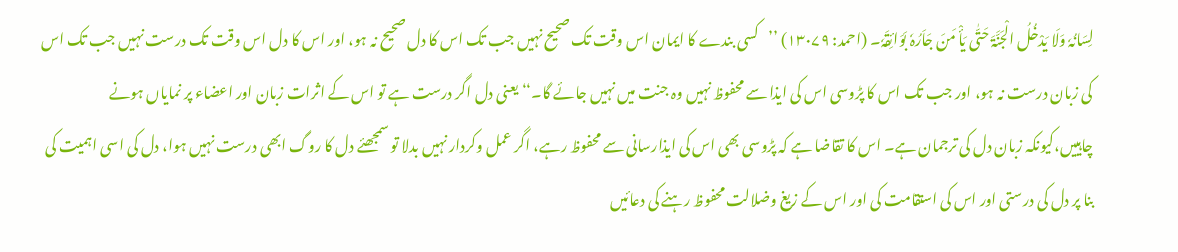لِسَانُہٗ وَلَا یَدْخُلُ الْجَنَّۃَ حَتّٰی یَأْ مَنَ جَاَرُہٗ بَوَائِقَہٗ۔ (احمد: ۱۳۰۷۹) ’’کسی بندے کا ایمان اس وقت تک صحیح نہیں جب تک اس کا دل صحیح نہ ہو، اور اس کا دل اس وقت تک درست نہیں جب تک اس کی زبان درست نہ ہو، اور جب تک اس کا پڑوسی اس کی ایذا سے محفوظ نہیں وہ جنت میں نہیں جائے گا۔‘‘ یعنی دل اگر درست ہے تو اس کے اثرات زبان اور اعضاء پر نمایاں ہونے چاہییں،کیونکہ زبان دل کی ترجمان ہے۔ اس کا تقاضا ہے کہ پڑوسی بھی اس کی ایذارسانی سے محفوظ رہے، اگر عمل وکردار نہیں بدلا تو سمجھئے دل کا روگ ابھی درست نہیں ہوا، دل کی اسی اہمیت کی بنا پر دل کی درستی اور اس کی استقامت کی اور اس کے زیغ وضلالت محفوظ رہنے کی دعائیں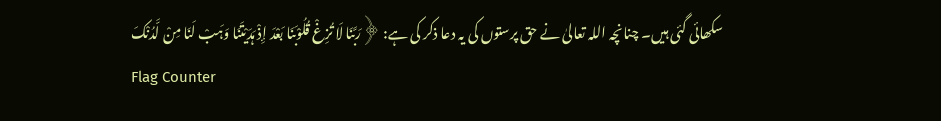سکھائی گئی ہیں۔ چنانچہ اللہ تعالیٰ نے حق پرستوں کی یہ دعا ذکر کی ہے: ﴿رَبَّنَا لَا تُزِغْ قُلُوْبَنَا بَعْدَ إِذْ ہَدَیْتَنَا وَہَبْ لَنَا مِنْ لَّدُنْکَ
Flag Counter